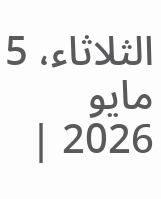الثلاثاء، 5 مايو 2026 |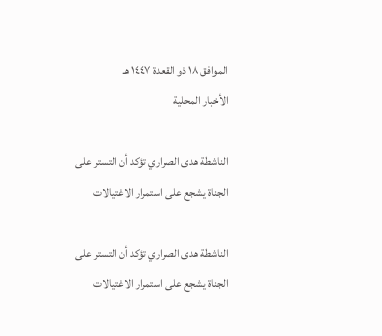الموافق ١٨ ذو القعدة ١٤٤٧ هـ
الأخبار المحلية

الناشطة هدى الصراري تؤكد أن التستر على الجناة يشجع على استمرار الاغتيالات

الناشطة هدى الصراري تؤكد أن التستر على الجناة يشجع على استمرار الاغتيالات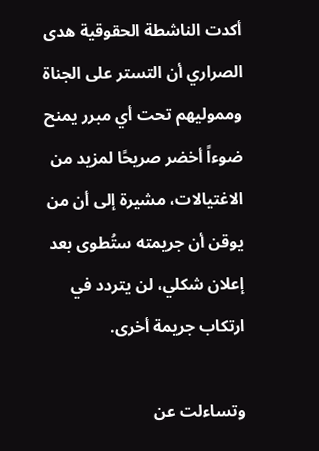أكدت الناشطة الحقوقية هدى الصراري أن التستر على الجناة ومموليهم تحت أي مبرر يمنح ضوءاً أخضر صريحًا لمزيد من الاغتيالات، مشيرة إلى أن من يوقن أن جريمته ستُطوى بعد إعلان شكلي، لن يتردد في ارتكاب جريمة أخرى.

وتساءلت عن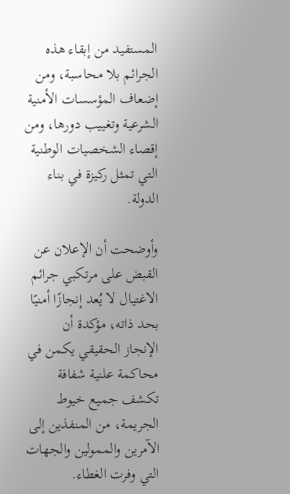المستفيد من إبقاء هذه الجرائم بلا محاسبة، ومن إضعاف المؤسسات الأمنية الشرعية وتغييب دورها، ومن إقصاء الشخصيات الوطنية التي تمثل ركيزة في بناء الدولة.

وأوضحت أن الإعلان عن القبض على مرتكبي جرائم الاغتيال لا يُعد إنجازًا أمنيًا بحد ذاته، مؤكدة أن الإنجاز الحقيقي يكمن في محاكمة علنية شفافة تكشف جميع خيوط الجريمة، من المنفذين إلى الآمرين والممولين والجهات التي وفرت الغطاء.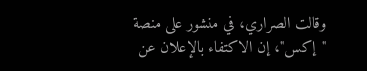وقالت الصراري، في منشور على منصة "إكس"، إن الاكتفاء بالإعلان عن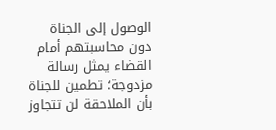الوصول إلى الجناة دون محاسبتهم أمام القضاء يمثل رسالة مزدوجة؛ تطمين للجناة بأن الملاحقة لن تتجاوز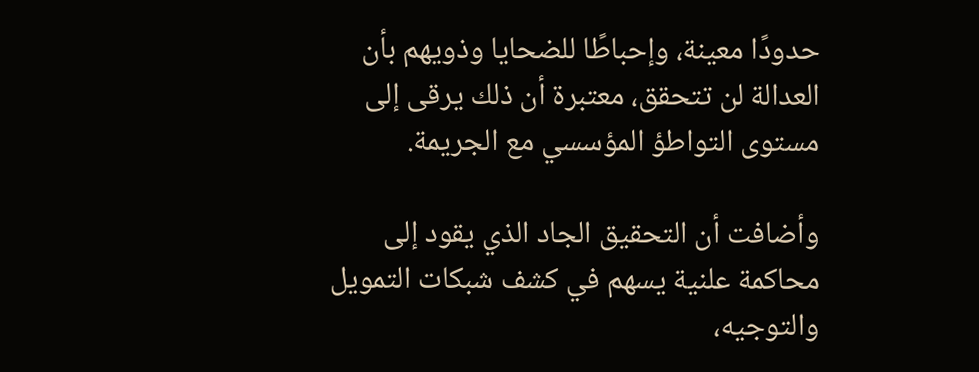حدودًا معينة، وإحباطًا للضحايا وذويهم بأن العدالة لن تتحقق، معتبرة أن ذلك يرقى إلى مستوى التواطؤ المؤسسي مع الجريمة.

وأضافت أن التحقيق الجاد الذي يقود إلى محاكمة علنية يسهم في كشف شبكات التمويل والتوجيه،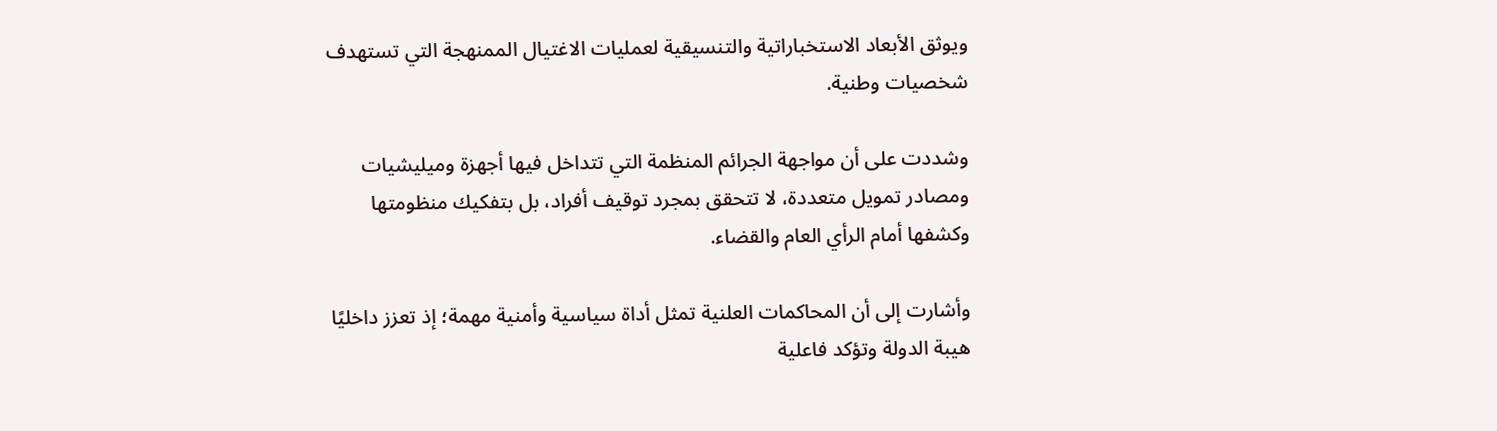ويوثق الأبعاد الاستخباراتية والتنسيقية لعمليات الاغتيال الممنهجة التي تستهدف شخصيات وطنية.

وشددت على أن مواجهة الجرائم المنظمة التي تتداخل فيها أجهزة وميليشيات ومصادر تمويل متعددة، لا تتحقق بمجرد توقيف أفراد، بل بتفكيك منظومتها وكشفها أمام الرأي العام والقضاء.

وأشارت إلى أن المحاكمات العلنية تمثل أداة سياسية وأمنية مهمة؛ إذ تعزز داخليًا هيبة الدولة وتؤكد فاعلية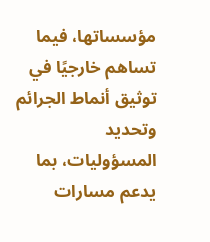مؤسساتها، فيما تساهم خارجيًا في توثيق أنماط الجرائم وتحديد المسؤوليات، بما يدعم مسارات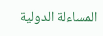المساءلة الدولية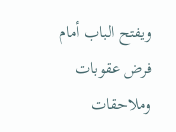ويفتح الباب أمام فرض عقوبات وملاحقات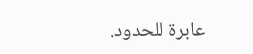عابرة للحدود.